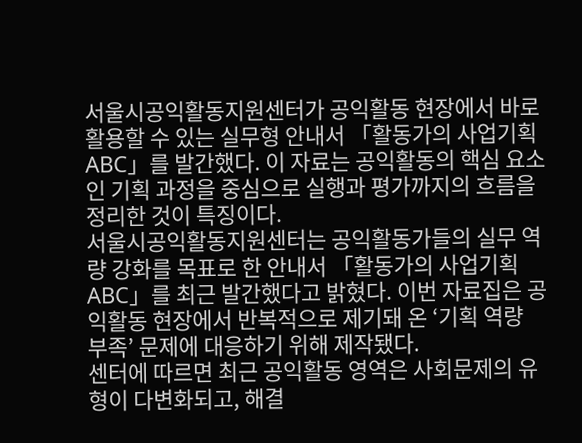서울시공익활동지원센터가 공익활동 현장에서 바로 활용할 수 있는 실무형 안내서 「활동가의 사업기획 ABC」를 발간했다. 이 자료는 공익활동의 핵심 요소인 기획 과정을 중심으로 실행과 평가까지의 흐름을 정리한 것이 특징이다.
서울시공익활동지원센터는 공익활동가들의 실무 역량 강화를 목표로 한 안내서 「활동가의 사업기획 ABC」를 최근 발간했다고 밝혔다. 이번 자료집은 공익활동 현장에서 반복적으로 제기돼 온 ‘기획 역량 부족’ 문제에 대응하기 위해 제작됐다.
센터에 따르면 최근 공익활동 영역은 사회문제의 유형이 다변화되고, 해결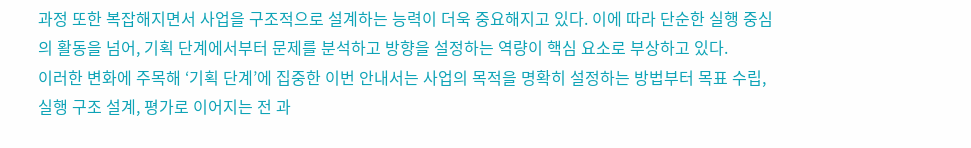과정 또한 복잡해지면서 사업을 구조적으로 설계하는 능력이 더욱 중요해지고 있다. 이에 따라 단순한 실행 중심의 활동을 넘어, 기획 단계에서부터 문제를 분석하고 방향을 설정하는 역량이 핵심 요소로 부상하고 있다.
이러한 변화에 주목해 ‘기획 단계’에 집중한 이번 안내서는 사업의 목적을 명확히 설정하는 방법부터 목표 수립, 실행 구조 설계, 평가로 이어지는 전 과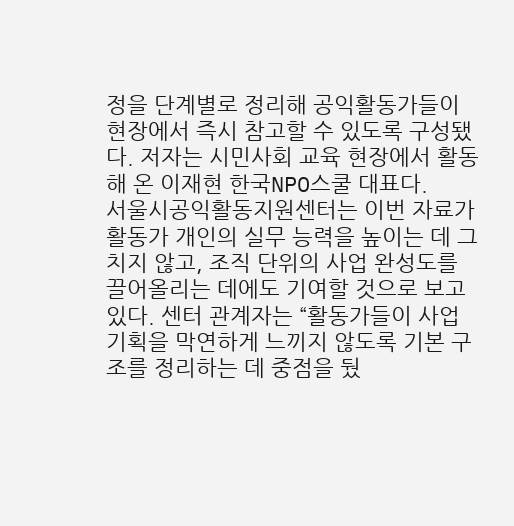정을 단계별로 정리해 공익활동가들이 현장에서 즉시 참고할 수 있도록 구성됐다. 저자는 시민사회 교육 현장에서 활동해 온 이재현 한국NPO스쿨 대표다.
서울시공익활동지원센터는 이번 자료가 활동가 개인의 실무 능력을 높이는 데 그치지 않고, 조직 단위의 사업 완성도를 끌어올리는 데에도 기여할 것으로 보고 있다. 센터 관계자는 “활동가들이 사업기획을 막연하게 느끼지 않도록 기본 구조를 정리하는 데 중점을 뒀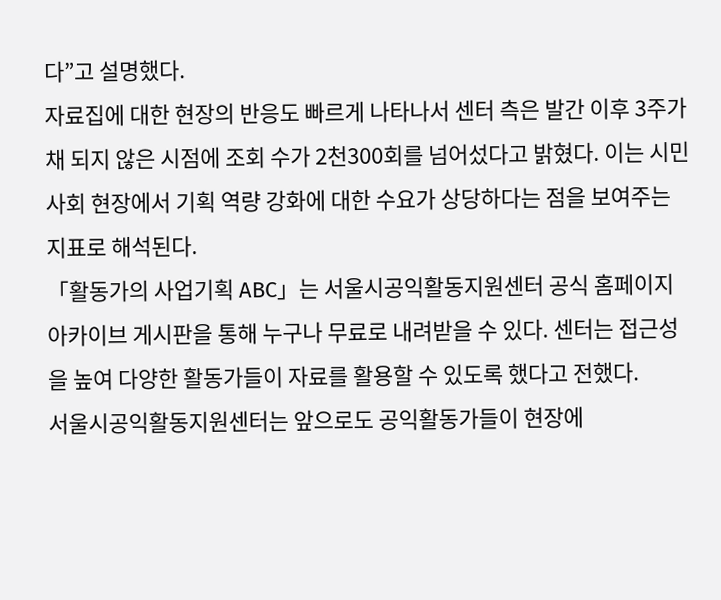다”고 설명했다.
자료집에 대한 현장의 반응도 빠르게 나타나서 센터 측은 발간 이후 3주가 채 되지 않은 시점에 조회 수가 2천300회를 넘어섰다고 밝혔다. 이는 시민사회 현장에서 기획 역량 강화에 대한 수요가 상당하다는 점을 보여주는 지표로 해석된다.
「활동가의 사업기획 ABC」는 서울시공익활동지원센터 공식 홈페이지 아카이브 게시판을 통해 누구나 무료로 내려받을 수 있다. 센터는 접근성을 높여 다양한 활동가들이 자료를 활용할 수 있도록 했다고 전했다.
서울시공익활동지원센터는 앞으로도 공익활동가들이 현장에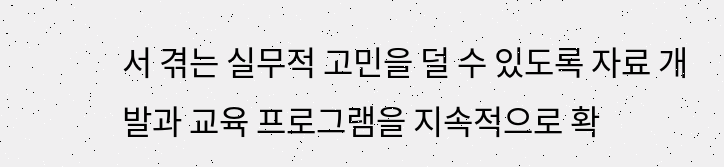서 겪는 실무적 고민을 덜 수 있도록 자료 개발과 교육 프로그램을 지속적으로 확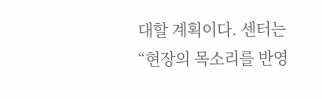대할 계획이다. 센터는 “현장의 목소리를 반영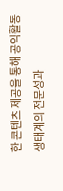한 콘텐츠 제공을 통해 공익활동 생태계의 전문성과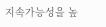지속가능성을 높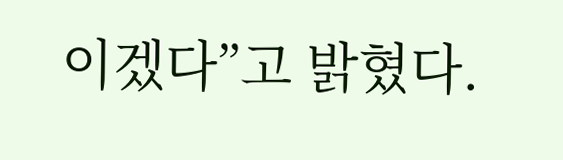이겠다”고 밝혔다.